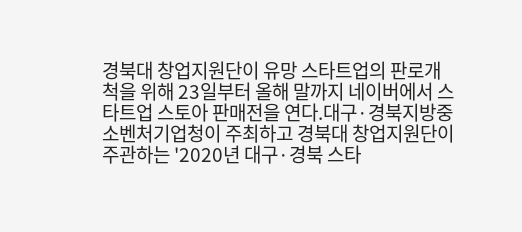경북대 창업지원단이 유망 스타트업의 판로개척을 위해 23일부터 올해 말까지 네이버에서 스타트업 스토아 판매전을 연다.대구·경북지방중소벤처기업청이 주최하고 경북대 창업지원단이 주관하는 '2020년 대구·경북 스타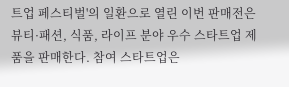트업 페스티벌'의 일환으로 열린 이번 판매전은 뷰티·패션, 식품, 라이프 분야 우수 스타트업 제품을 판매한다. 참여 스타트업은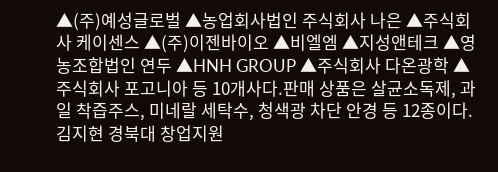▲(주)예성글로벌 ▲농업회사법인 주식회사 나은 ▲주식회사 케이센스 ▲(주)이젠바이오 ▲비엘엠 ▲지성앤테크 ▲영농조합법인 연두 ▲HNH GROUP ▲주식회사 다온광학 ▲주식회사 포고니아 등 10개사다.판매 상품은 살균소독제, 과일 착즙주스, 미네랄 세탁수, 청색광 차단 안경 등 12종이다.김지현 경북대 창업지원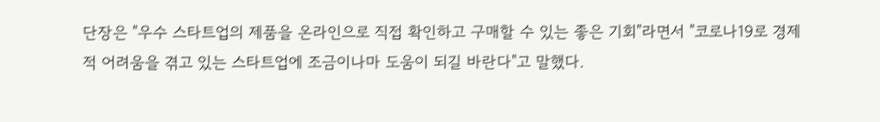단장은 "우수 스타트업의 제품을 온라인으로 직접 확인하고 구매할 수 있는 좋은 기회"라면서 "코로나19로 경제적 어려움을 겪고 있는 스타트업에 조금이나마 도움이 되길 바란다"고 말했다.